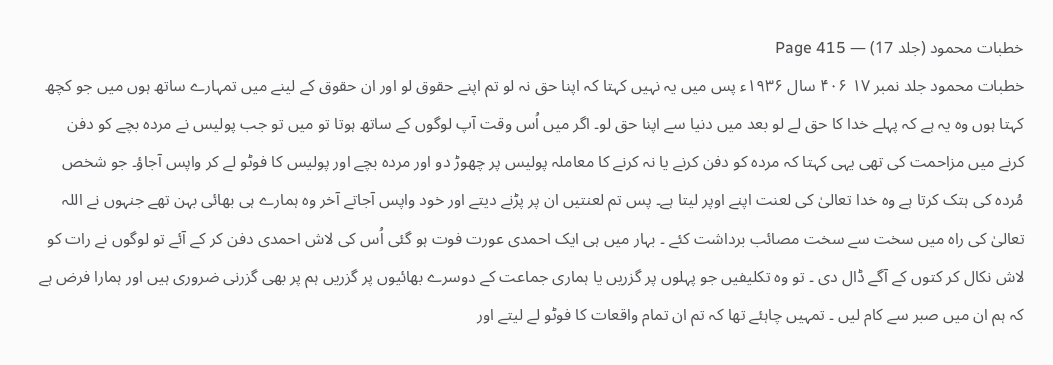خطبات محمود (جلد 17) — Page 415
خطبات محمود جلد نمبر ۱۷ ۴۰۶ سال ۱۹۳۶ء پس میں یہ نہیں کہتا کہ اپنا حق نہ لو تم اپنے حقوق لو اور ان حقوق کے لینے میں تمہارے ساتھ ہوں میں جو کچھ کہتا ہوں وہ یہ ہے کہ پہلے خدا کا حق لے لو بعد میں دنیا سے اپنا حق لو۔ اگر میں اُس وقت آپ لوگوں کے ساتھ ہوتا تو میں تو جب پولیس نے مردہ بچے کو دفن کرنے میں مزاحمت کی تھی یہی کہتا کہ مردہ کو دفن کرنے یا نہ کرنے کا معاملہ پولیس پر چھوڑ دو اور مردہ بچے اور پولیس کا فوٹو لے کر واپس آجاؤ۔ جو شخص مُردہ کی ہتک کرتا ہے وہ خدا تعالیٰ کی لعنت اپنے اوپر لیتا ہے۔ پس تم لعنتیں ان پر پڑنے دیتے اور خود واپس آجاتے آخر وہ ہمارے ہی بھائی بہن تھے جنہوں نے اللہ تعالیٰ کی راہ میں سخت سے سخت مصائب برداشت کئے ۔ بہار میں ہی ایک احمدی عورت فوت ہو گئی اُس کی لاش احمدی دفن کر کے آئے تو لوگوں نے رات کو لاش نکال کر کتوں کے آگے ڈال دی ۔ تو وہ تکلیفیں جو پہلوں پر گزریں یا ہماری جماعت کے دوسرے بھائیوں پر گزریں ہم پر بھی گزرنی ضروری ہیں اور ہمارا فرض ہے کہ ہم ان میں صبر سے کام لیں ۔ تمہیں چاہئے تھا کہ تم ان تمام واقعات کا فوٹو لے لیتے اور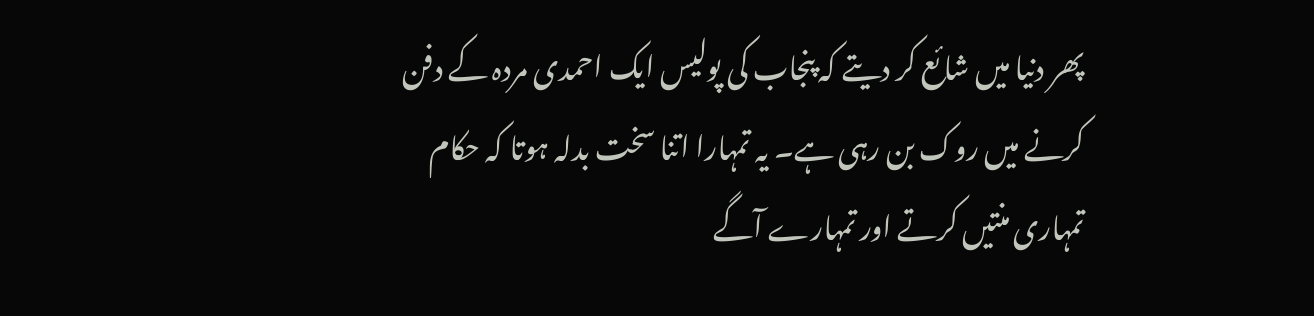پھر دنیا میں شائع کر دیتے کہ پنجاب کی پولیس ایک احمدی مردہ کے دفن کرنے میں روک بن رہی ہے۔ یہ تمہارا اتنا سخت بدلہ ہوتا کہ حکام تمہاری منتیں کرتے اور تمہارے آگے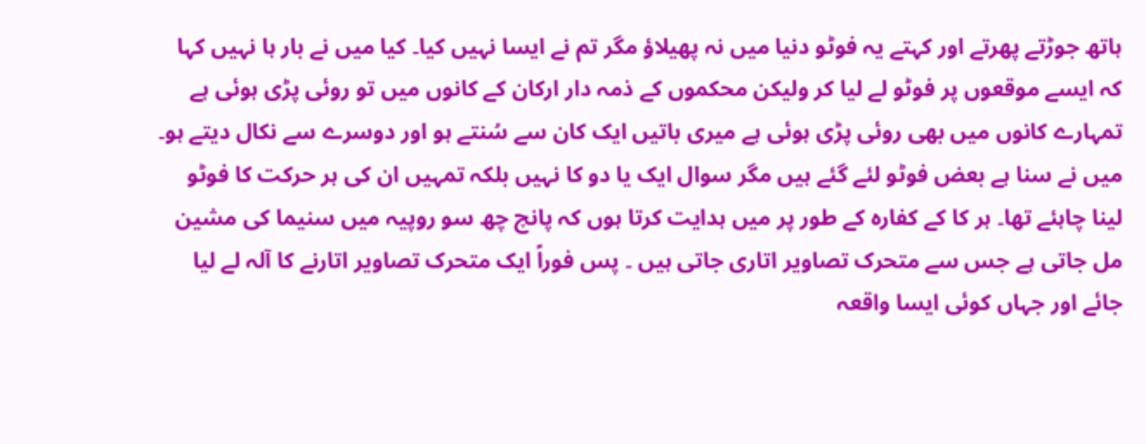ہاتھ جوڑتے پھرتے اور کہتے یہ فوٹو دنیا میں نہ پھیلاؤ مگر تم نے ایسا نہیں کیا۔ کیا میں نے بار ہا نہیں کہا کہ ایسے موقعوں پر فوٹو لے لیا کر ولیکن محکموں کے ذمہ دار ارکان کے کانوں میں تو روئی پڑی ہوئی ہے تمہارے کانوں میں بھی روئی پڑی ہوئی ہے میری باتیں ایک کان سے سُنتے ہو اور دوسرے سے نکال دیتے ہو۔ میں نے سنا ہے بعض فوٹو لئے گئے ہیں مگر سوال ایک یا دو کا نہیں بلکہ تمہیں ان کی ہر حرکت کا فوٹو لینا چاہئے تھا۔ ہر کا کے کفارہ کے طور پر میں ہدایت کرتا ہوں کہ پانچ چھ سو روپیہ میں سنیما کی مشین مل جاتی ہے جس سے متحرک تصاویر اتاری جاتی ہیں ۔ پس فوراً ایک متحرک تصاویر اتارنے کا آلہ لے لیا جائے اور جہاں کوئی ایسا واقعہ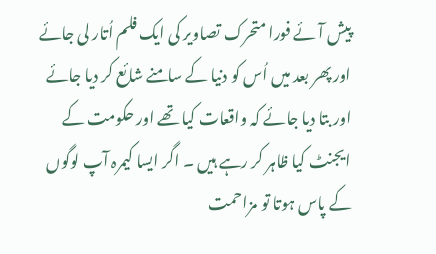پیش آئے فورا متحرک تصاویر کی ایک فلم اُتار لی جائے اور پھر بعد میں اُس کو دنیا کے سامنے شائع کر دیا جائے اور بتا دیا جائے کہ واقعات کیا تھے اور حکومت کے ایجنٹ کیا ظاہر کر رہے ہیں ۔ اگر ایسا کیمرہ آپ لوگوں کے پاس ہوتا تو مزاحمت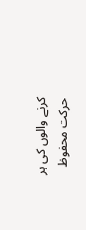کرنے والوں کی ہر حرکت محفوظ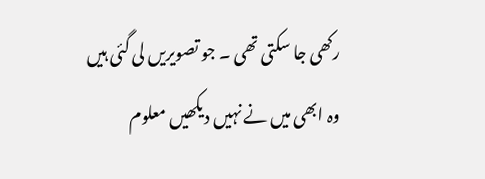رکھی جا سکتی تھی ۔ جو تصویریں لی گئی ہیں وہ ابھی میں نے نہیں دیکھیں معلوم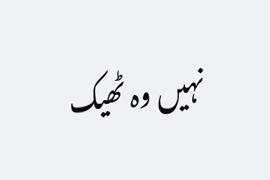نہیں وہ ٹھیک